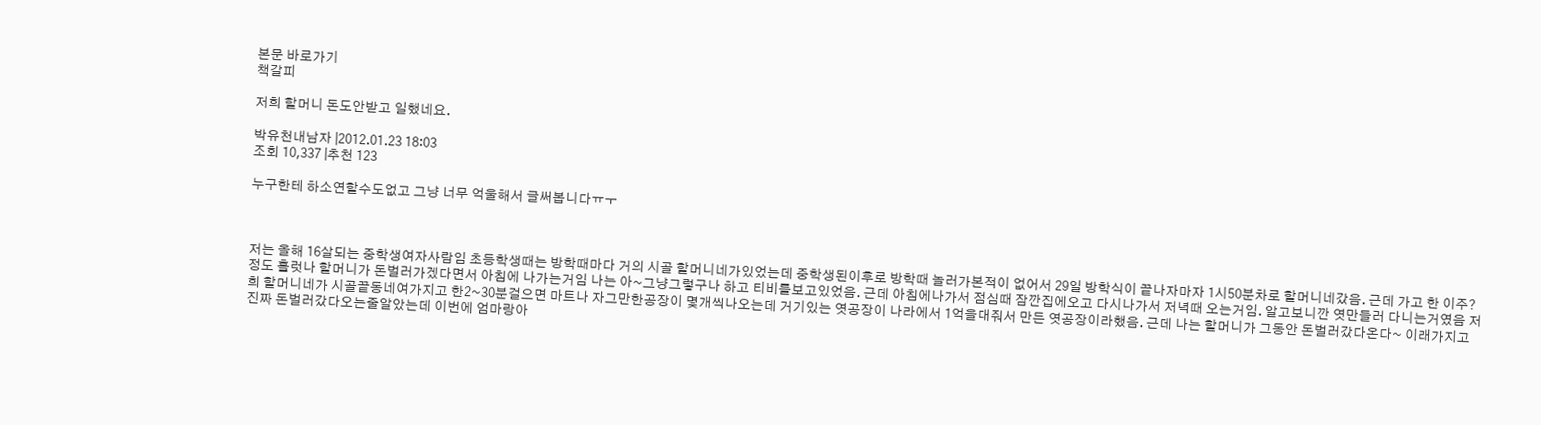본문 바로가기
책갈피

저희 할머니 돈도안받고 일했네요.

박유천내남자 |2012.01.23 18:03
조회 10,337 |추천 123

누구한테 하소연할수도없고 그냥 너무 억울해서 글써봅니다ㅠㅜ



저는 올해 16살되는 중학생여자사람임 초등학생때는 방학때마다 거의 시골 할머니네가있었는데 중학생된이후로 방학때 놀러가본적이 없어서 29일 방학식이 끝나자마자 1시50분차로 할머니네갔음. 근데 가고 한 이주?정도 흘럿나 할머니가 돈벌러가겠다면서 아침에 나가는거임 나는 아~그냥그렇구나 하고 티비를보고있었음. 근데 아침에나가서 점심때 잠깐집에오고 다시나가서 저녁때 오는거임. 알고보니깐 엿만들러 다니는거였음 저희 할머니네가 시골끝동네여가지고 한2~30분걸으면 마트나 자그만한공장이 몇개씩나오는데 거기있는 엿공장이 나라에서 1억을대줘서 만든 엿공장이라했음. 근데 나는 할머니가 그동안 돈벌러갔다온다~ 이래가지고 진짜 돈벌러갔다오는줄알았는데 이번에 엄마랑아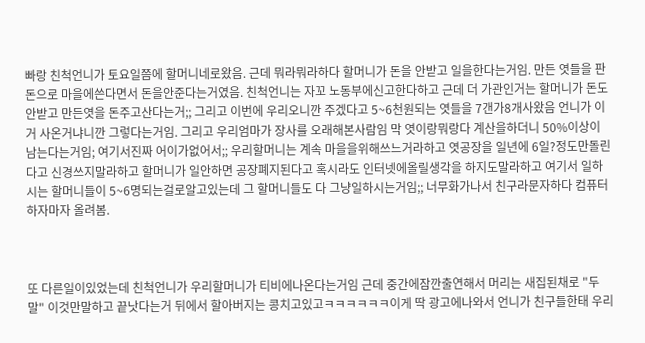빠랑 친척언니가 토요일쯤에 할머니네로왔음. 근데 뭐라뭐라하다 할머니가 돈을 안받고 일을한다는거임. 만든 엿들을 판돈으로 마을에쓴다면서 돈을안준다는거였음. 친척언니는 자꼬 노동부에신고한다하고 근데 더 가관인거는 할머니가 돈도안받고 만든엿을 돈주고산다는거;; 그리고 이번에 우리오니깐 주겠다고 5~6천원되는 엿들을 7갠가8개사왔음 언니가 이거 사온거냐니깐 그렇다는거임. 그리고 우리엄마가 장사를 오래해본사람임 막 엿이랑뭐랑다 계산을하더니 50%이상이 남는다는거임; 여기서진짜 어이가없어서;; 우리할머니는 계속 마을을위해쓰느거라하고 엿공장을 일년에 6일?정도만돌린다고 신경쓰지말라하고 할머니가 일안하면 공장폐지된다고 혹시라도 인터넷에올릴생각을 하지도말라하고 여기서 일하시는 할머니들이 5~6명되는걸로알고있는데 그 할머니들도 다 그냥일하시는거임;; 너무화가나서 친구라문자하다 컴퓨터하자마자 올려봄.



또 다른일이있었는데 친척언니가 우리할머니가 티비에나온다는거임 근데 중간에잠깐출연해서 머리는 새집된채로 "두말" 이것만말하고 끝낫다는거 뒤에서 할아버지는 콩치고있고ㅋㅋㅋㅋㅋㅋ이게 딱 광고에나와서 언니가 친구들한태 우리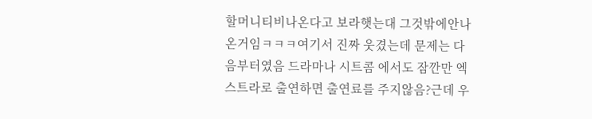할머니티비나온다고 보라햇는대 그것밖에안나온거임ㅋㅋㅋ여기서 진짜 웃겼는데 문제는 다음부터였음 드라마나 시트콤 에서도 잠깐만 엑스트라로 출연하면 출연료를 주지않음?근데 우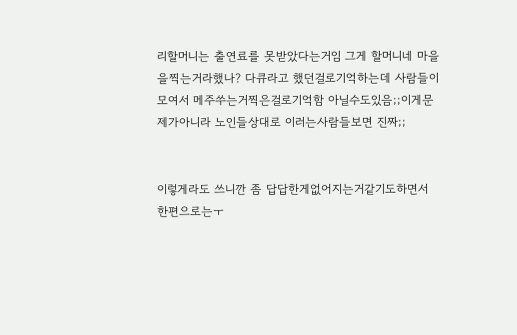리할머니는 출연료를 못받았다는거임 그게 할머니네 마을을찍는거라했나? 다큐라고 했던걸로기억하는데 사람들이 모여서 메주쑤는거찍은걸로기억함 아닐수도있음;;이게문제가아니라 노인들상대로 이러는사람들보면 진짜;;


이렇게라도 쓰니깐 좀 답답한게없어지는거같기도하면서 한편으로는ㅜ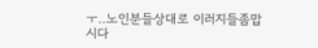ㅜ..노인분들상대로 이러지들좀맙시다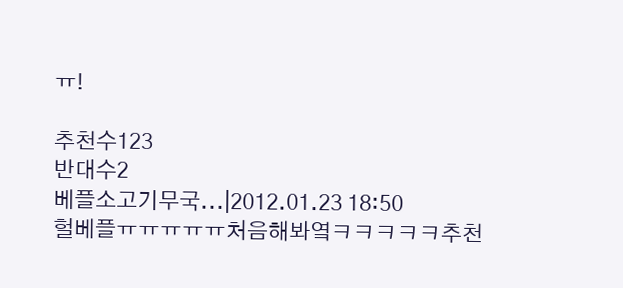ㅠ!

추천수123
반대수2
베플소고기무국...|2012.01.23 18:50
헐베플ㅠㅠㅠㅠㅠ처음해봐옄ㅋㅋㅋㅋㅋ추천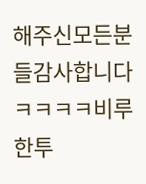해주신모든분들감사합니다ㅋㅋㅋㅋ비루한투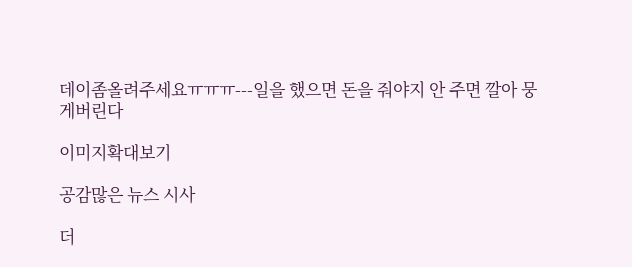데이좀올려주세요ㅠㅠㅠ---일을 했으면 돈을 줘야지 안 주면 깔아 뭉게버린다

이미지확대보기

공감많은 뉴스 시사

더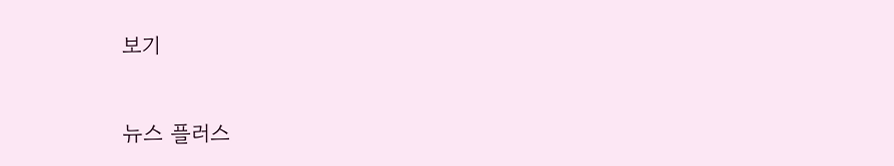보기

뉴스 플러스